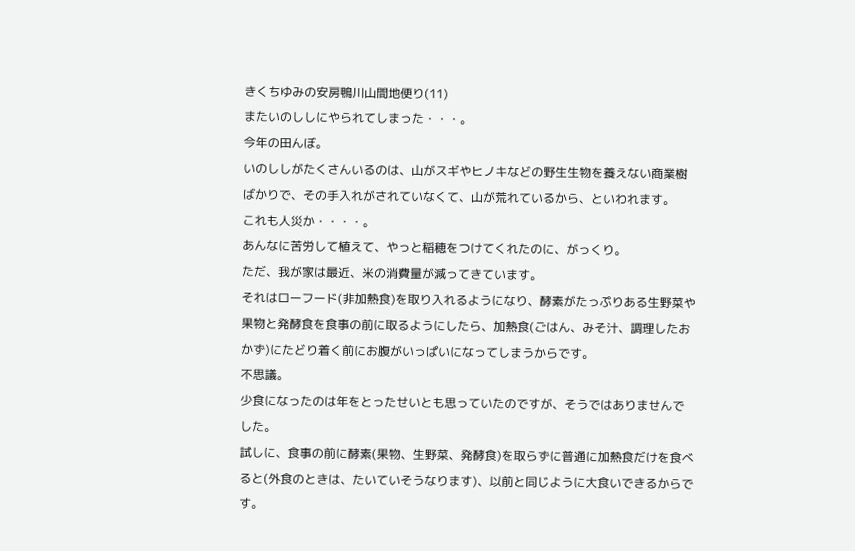きくちゆみの安房鴨川山間地便り(11)
またいのししにやられてしまった・・・。
今年の田んぼ。
いのししがたくさんいるのは、山がスギやヒノキなどの野生生物を養えない商業樹ばかりで、その手入れがされていなくて、山が荒れているから、といわれます。
これも人災か・・・・。
あんなに苦労して植えて、やっと稲穂をつけてくれたのに、がっくり。
ただ、我が家は最近、米の消費量が減ってきています。
それはローフード(非加熱食)を取り入れるようになり、酵素がたっぷりある生野菜や果物と発酵食を食事の前に取るようにしたら、加熱食(ごはん、みそ汁、調理したおかず)にたどり着く前にお腹がいっぱいになってしまうからです。
不思議。
少食になったのは年をとったせいとも思っていたのですが、そうではありませんでした。
試しに、食事の前に酵素(果物、生野菜、発酵食)を取らずに普通に加熱食だけを食べると(外食のときは、たいていそうなります)、以前と同じように大食いできるからです。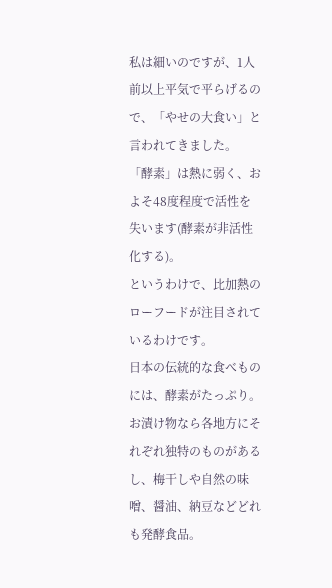私は細いのですが、1人前以上平気で平らげるので、「やせの大食い」と言われてきました。
「酵素」は熱に弱く、およそ48度程度で活性を失います(酵素が非活性化する)。
というわけで、比加熱のローフードが注目されているわけです。
日本の伝統的な食べものには、酵素がたっぷり。
お漬け物なら各地方にそれぞれ独特のものがあるし、梅干しや自然の味噌、醤油、納豆などどれも発酵食品。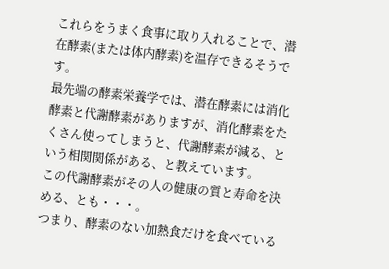これらをうまく食事に取り入れることで、潜在酵素(または体内酵素)を温存できるそうです。
最先端の酵素栄養学では、潜在酵素には消化酵素と代謝酵素がありますが、消化酵素をたくさん使ってしまうと、代謝酵素が減る、という相関関係がある、と教えています。
この代謝酵素がその人の健康の質と寿命を決める、とも・・・。
つまり、酵素のない加熱食だけを食べている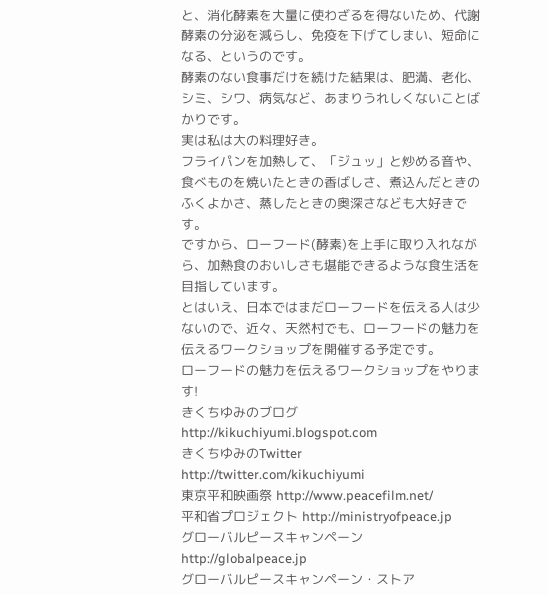と、消化酵素を大量に使わざるを得ないため、代謝酵素の分泌を減らし、免疫を下げてしまい、短命になる、というのです。
酵素のない食事だけを続けた結果は、肥満、老化、シミ、シワ、病気など、あまりうれしくないことばかりです。
実は私は大の料理好き。
フライパンを加熱して、「ジュッ」と炒める音や、食べものを焼いたときの香ばしさ、煮込んだときのふくよかさ、蒸したときの奥深さなども大好きです。
ですから、ローフード(酵素)を上手に取り入れながら、加熱食のおいしさも堪能できるような食生活を目指しています。
とはいえ、日本ではまだローフードを伝える人は少ないので、近々、天然村でも、ローフードの魅力を伝えるワークショップを開催する予定です。
ローフードの魅力を伝えるワークショップをやります!
きくちゆみのブログ http://kikuchiyumi.blogspot.com
きくちゆみのTwitter http://twitter.com/kikuchiyumi
東京平和映画祭 http://www.peacefilm.net/
平和省プロジェクト http://ministryofpeace.jp
グローバルピースキャンペーン http://globalpeace.jp
グローバルピースキャンペーン・ストア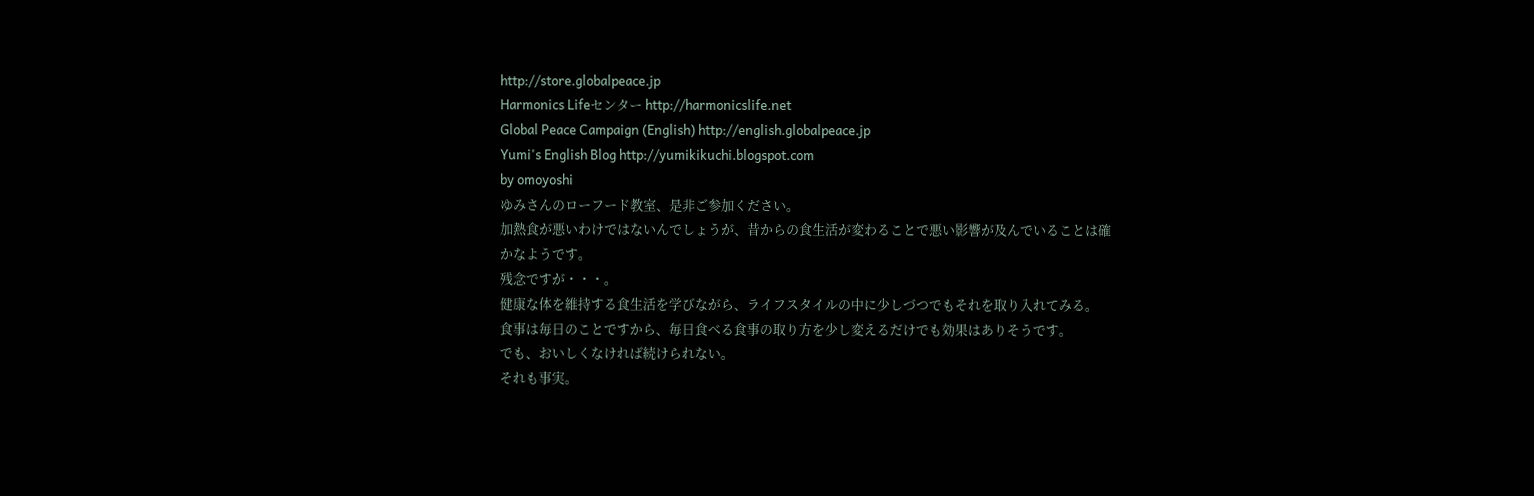http://store.globalpeace.jp
Harmonics Lifeセンター http://harmonicslife.net
Global Peace Campaign (English) http://english.globalpeace.jp
Yumi's English Blog http://yumikikuchi.blogspot.com
by omoyoshi
ゆみさんのローフード教室、是非ご参加ください。
加熱食が悪いわけではないんでしょうが、昔からの食生活が変わることで悪い影響が及んでいることは確かなようです。
残念ですが・・・。
健康な体を維持する食生活を学びながら、ライフスタイルの中に少しづつでもそれを取り入れてみる。
食事は毎日のことですから、毎日食べる食事の取り方を少し変えるだけでも効果はありそうです。
でも、おいしくなければ続けられない。
それも事実。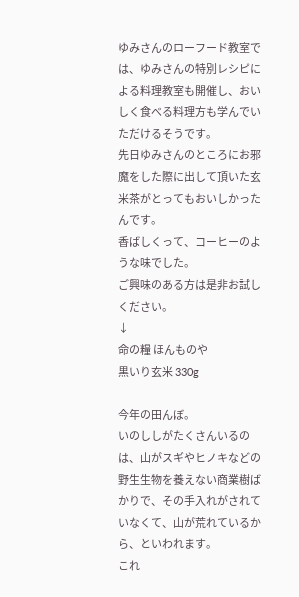ゆみさんのローフード教室では、ゆみさんの特別レシピによる料理教室も開催し、おいしく食べる料理方も学んでいただけるそうです。
先日ゆみさんのところにお邪魔をした際に出して頂いた玄米茶がとってもおいしかったんです。
香ばしくって、コーヒーのような味でした。
ご興味のある方は是非お試しください。
↓
命の糧 ほんものや
黒いり玄米 330g

今年の田んぼ。
いのししがたくさんいるのは、山がスギやヒノキなどの野生生物を養えない商業樹ばかりで、その手入れがされていなくて、山が荒れているから、といわれます。
これ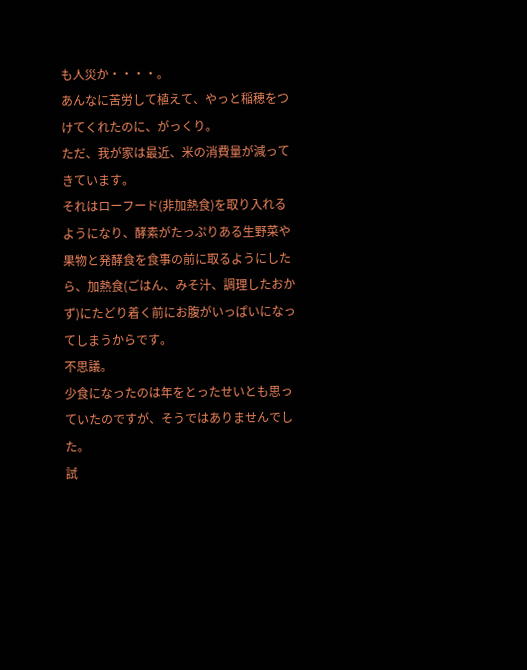も人災か・・・・。
あんなに苦労して植えて、やっと稲穂をつけてくれたのに、がっくり。
ただ、我が家は最近、米の消費量が減ってきています。
それはローフード(非加熱食)を取り入れるようになり、酵素がたっぷりある生野菜や果物と発酵食を食事の前に取るようにしたら、加熱食(ごはん、みそ汁、調理したおかず)にたどり着く前にお腹がいっぱいになってしまうからです。
不思議。
少食になったのは年をとったせいとも思っていたのですが、そうではありませんでした。
試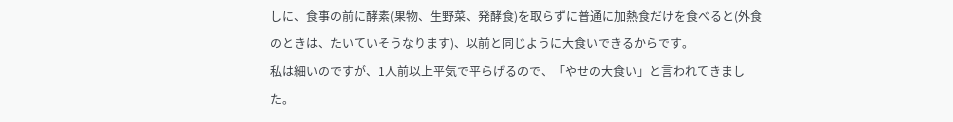しに、食事の前に酵素(果物、生野菜、発酵食)を取らずに普通に加熱食だけを食べると(外食のときは、たいていそうなります)、以前と同じように大食いできるからです。
私は細いのですが、1人前以上平気で平らげるので、「やせの大食い」と言われてきました。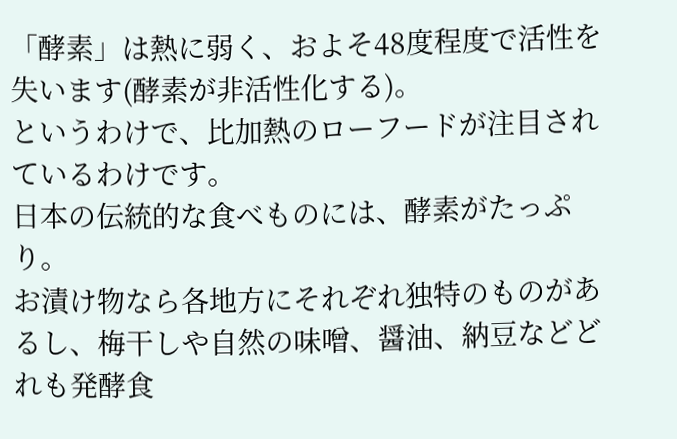「酵素」は熱に弱く、およそ48度程度で活性を失います(酵素が非活性化する)。
というわけで、比加熱のローフードが注目されているわけです。
日本の伝統的な食べものには、酵素がたっぷり。
お漬け物なら各地方にそれぞれ独特のものがあるし、梅干しや自然の味噌、醤油、納豆などどれも発酵食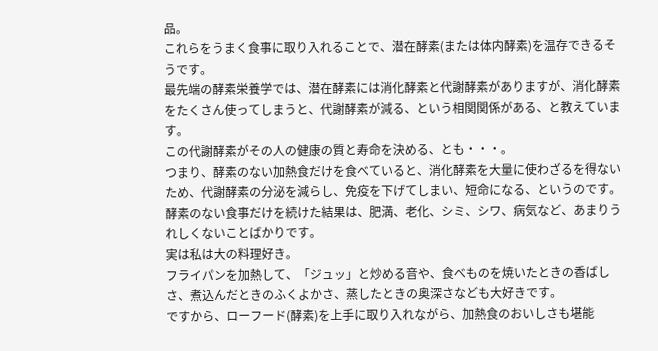品。
これらをうまく食事に取り入れることで、潜在酵素(または体内酵素)を温存できるそうです。
最先端の酵素栄養学では、潜在酵素には消化酵素と代謝酵素がありますが、消化酵素をたくさん使ってしまうと、代謝酵素が減る、という相関関係がある、と教えています。
この代謝酵素がその人の健康の質と寿命を決める、とも・・・。
つまり、酵素のない加熱食だけを食べていると、消化酵素を大量に使わざるを得ないため、代謝酵素の分泌を減らし、免疫を下げてしまい、短命になる、というのです。
酵素のない食事だけを続けた結果は、肥満、老化、シミ、シワ、病気など、あまりうれしくないことばかりです。
実は私は大の料理好き。
フライパンを加熱して、「ジュッ」と炒める音や、食べものを焼いたときの香ばしさ、煮込んだときのふくよかさ、蒸したときの奥深さなども大好きです。
ですから、ローフード(酵素)を上手に取り入れながら、加熱食のおいしさも堪能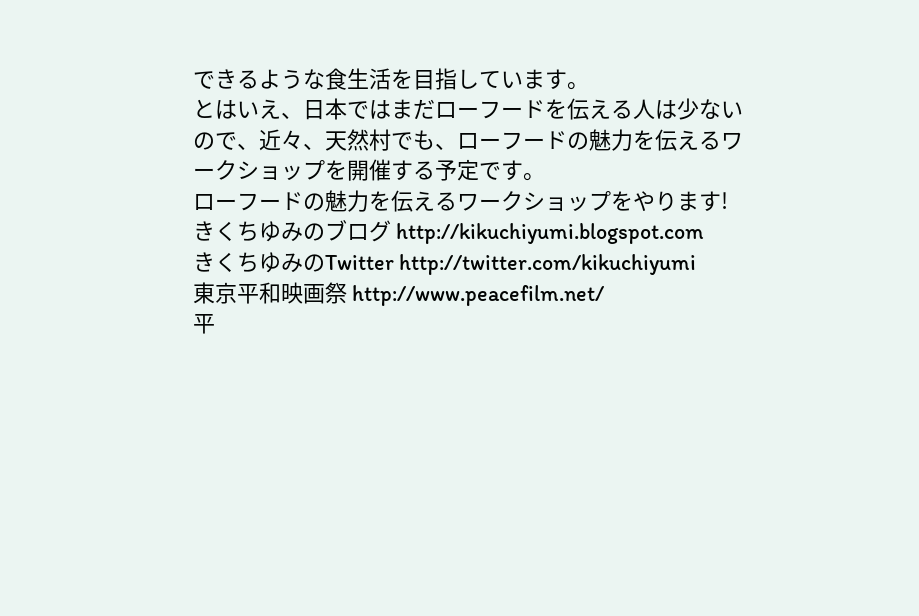できるような食生活を目指しています。
とはいえ、日本ではまだローフードを伝える人は少ないので、近々、天然村でも、ローフードの魅力を伝えるワークショップを開催する予定です。
ローフードの魅力を伝えるワークショップをやります!
きくちゆみのブログ http://kikuchiyumi.blogspot.com
きくちゆみのTwitter http://twitter.com/kikuchiyumi
東京平和映画祭 http://www.peacefilm.net/
平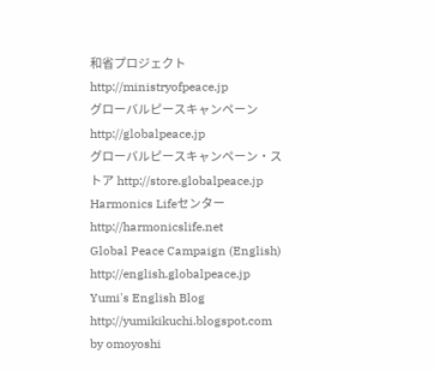和省プロジェクト http://ministryofpeace.jp
グローバルピースキャンペーン http://globalpeace.jp
グローバルピースキャンペーン・ストア http://store.globalpeace.jp
Harmonics Lifeセンター http://harmonicslife.net
Global Peace Campaign (English) http://english.globalpeace.jp
Yumi's English Blog http://yumikikuchi.blogspot.com
by omoyoshi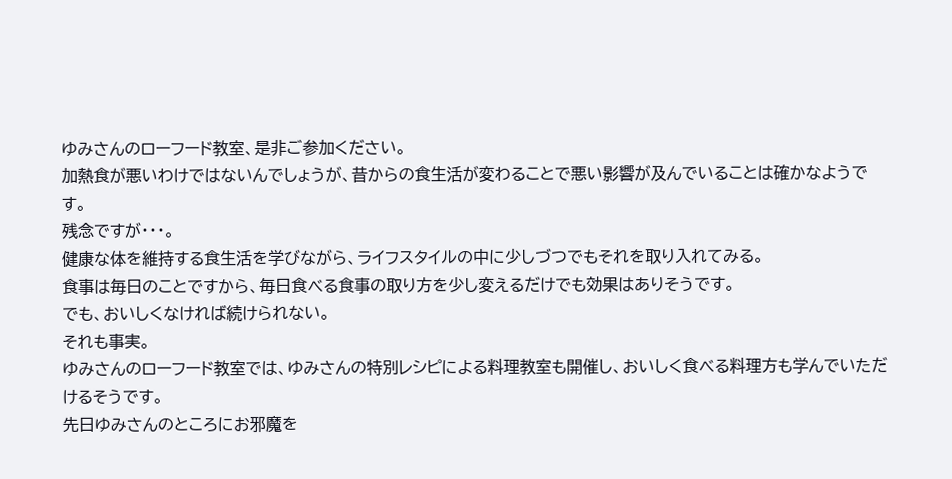ゆみさんのローフード教室、是非ご参加ください。
加熱食が悪いわけではないんでしょうが、昔からの食生活が変わることで悪い影響が及んでいることは確かなようです。
残念ですが・・・。
健康な体を維持する食生活を学びながら、ライフスタイルの中に少しづつでもそれを取り入れてみる。
食事は毎日のことですから、毎日食べる食事の取り方を少し変えるだけでも効果はありそうです。
でも、おいしくなければ続けられない。
それも事実。
ゆみさんのローフード教室では、ゆみさんの特別レシピによる料理教室も開催し、おいしく食べる料理方も学んでいただけるそうです。
先日ゆみさんのところにお邪魔を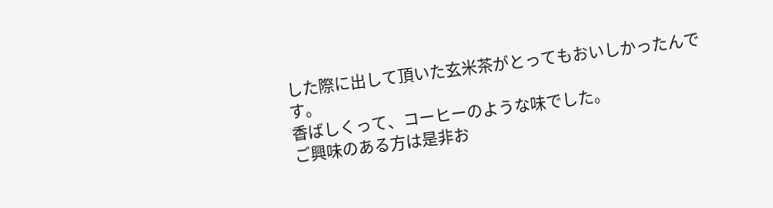した際に出して頂いた玄米茶がとってもおいしかったんです。
香ばしくって、コーヒーのような味でした。
ご興味のある方は是非お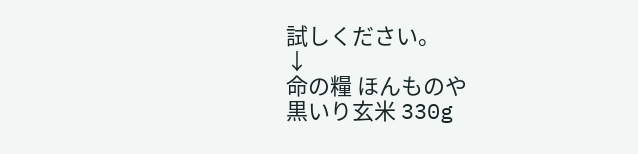試しください。
↓
命の糧 ほんものや
黒いり玄米 330g